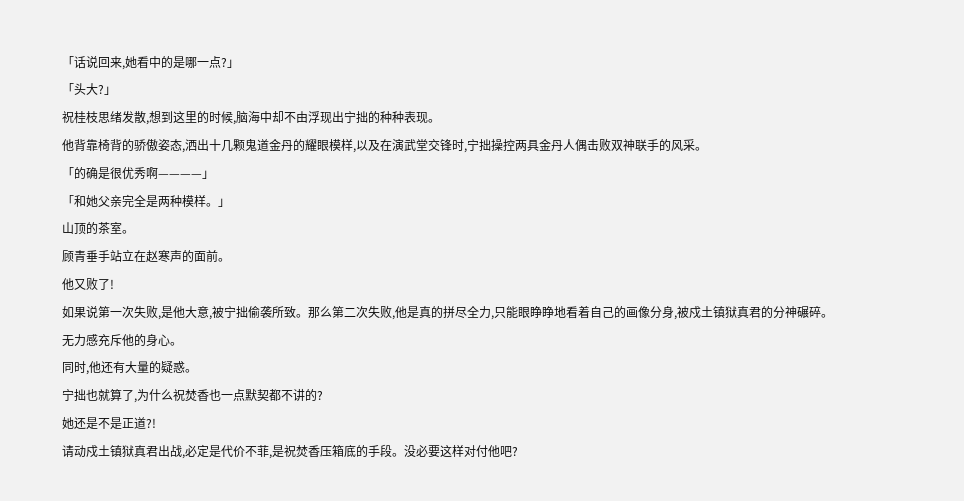「话说回来,她看中的是哪一点?」
「头大?」
祝桂枝思绪发散,想到这里的时候,脑海中却不由浮现出宁拙的种种表现。
他背靠椅背的骄傲姿态,洒出十几颗鬼道金丹的耀眼模样,以及在演武堂交锋时,宁拙操控两具金丹人偶击败双神联手的风采。
「的确是很优秀啊————」
「和她父亲完全是两种模样。」
山顶的茶室。
顾青垂手站立在赵寒声的面前。
他又败了!
如果说第一次失败,是他大意,被宁拙偷袭所致。那么第二次失败,他是真的拼尽全力,只能眼睁睁地看着自己的画像分身,被戍土镇狱真君的分神碾碎。
无力感充斥他的身心。
同时,他还有大量的疑惑。
宁拙也就算了,为什么祝焚香也一点默契都不讲的?
她还是不是正道?!
请动戍土镇狱真君出战,必定是代价不菲,是祝焚香压箱底的手段。没必要这样对付他吧?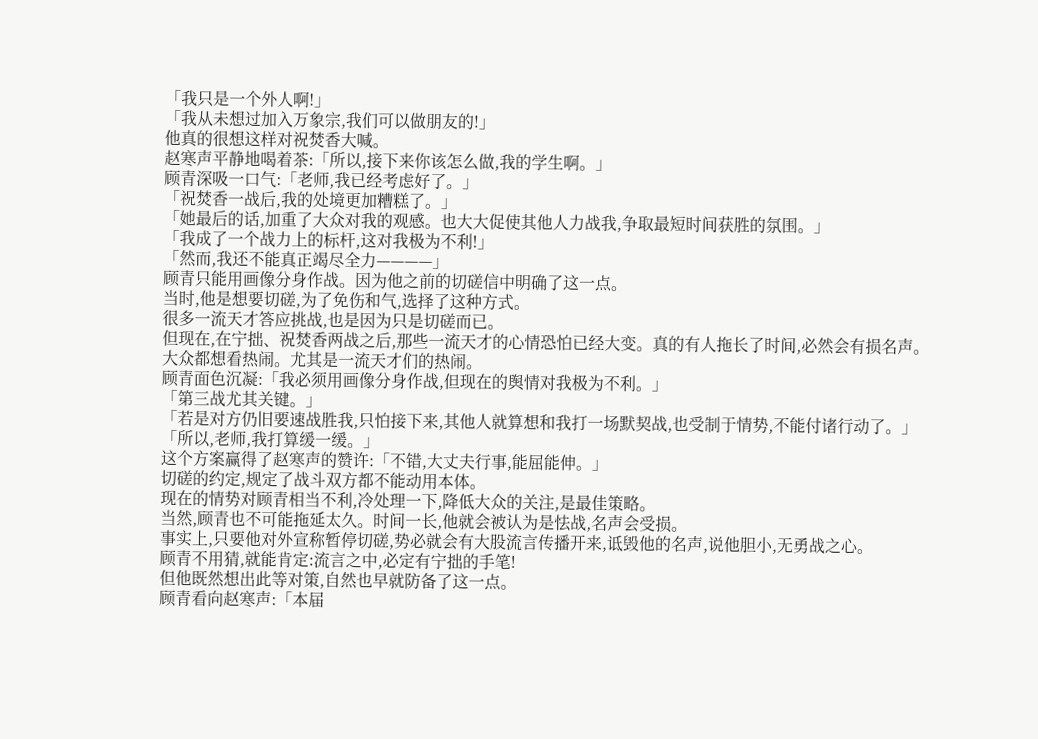「我只是一个外人啊!」
「我从未想过加入万象宗,我们可以做朋友的!」
他真的很想这样对祝焚香大喊。
赵寒声平静地喝着茶:「所以,接下来你该怎么做,我的学生啊。」
顾青深吸一口气:「老师,我已经考虑好了。」
「祝焚香一战后,我的处境更加糟糕了。」
「她最后的话,加重了大众对我的观感。也大大促使其他人力战我,争取最短时间获胜的氛围。」
「我成了一个战力上的标杆,这对我极为不利!」
「然而,我还不能真正竭尽全力————」
顾青只能用画像分身作战。因为他之前的切磋信中明确了这一点。
当时,他是想要切磋,为了免伤和气,选择了这种方式。
很多一流天才答应挑战,也是因为只是切磋而已。
但现在,在宁拙、祝焚香两战之后,那些一流天才的心情恐怕已经大变。真的有人拖长了时间,必然会有损名声。
大众都想看热闹。尤其是一流天才们的热闹。
顾青面色沉凝:「我必须用画像分身作战,但现在的舆情对我极为不利。」
「第三战尤其关键。」
「若是对方仍旧要速战胜我,只怕接下来,其他人就算想和我打一场默契战,也受制于情势,不能付诸行动了。」
「所以,老师,我打算缓一缓。」
这个方案赢得了赵寒声的赞许:「不错,大丈夫行事,能屈能伸。」
切磋的约定,规定了战斗双方都不能动用本体。
现在的情势对顾青相当不利,冷处理一下,降低大众的关注,是最佳策略。
当然,顾青也不可能拖延太久。时间一长,他就会被认为是怯战,名声会受损。
事实上,只要他对外宣称暂停切磋,势必就会有大股流言传播开来,诋毁他的名声,说他胆小,无勇战之心。
顾青不用猜,就能肯定:流言之中,必定有宁拙的手笔!
但他既然想出此等对策,自然也早就防备了这一点。
顾青看向赵寒声:「本届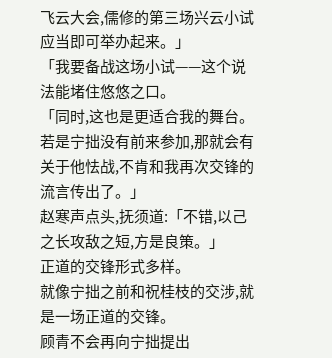飞云大会,儒修的第三场兴云小试应当即可举办起来。」
「我要备战这场小试——这个说法能堵住悠悠之口。
「同时,这也是更适合我的舞台。若是宁拙没有前来参加,那就会有关于他怯战,不肯和我再次交锋的流言传出了。」
赵寒声点头,抚须道:「不错,以己之长攻敌之短,方是良策。」
正道的交锋形式多样。
就像宁拙之前和祝桂枝的交涉,就是一场正道的交锋。
顾青不会再向宁拙提出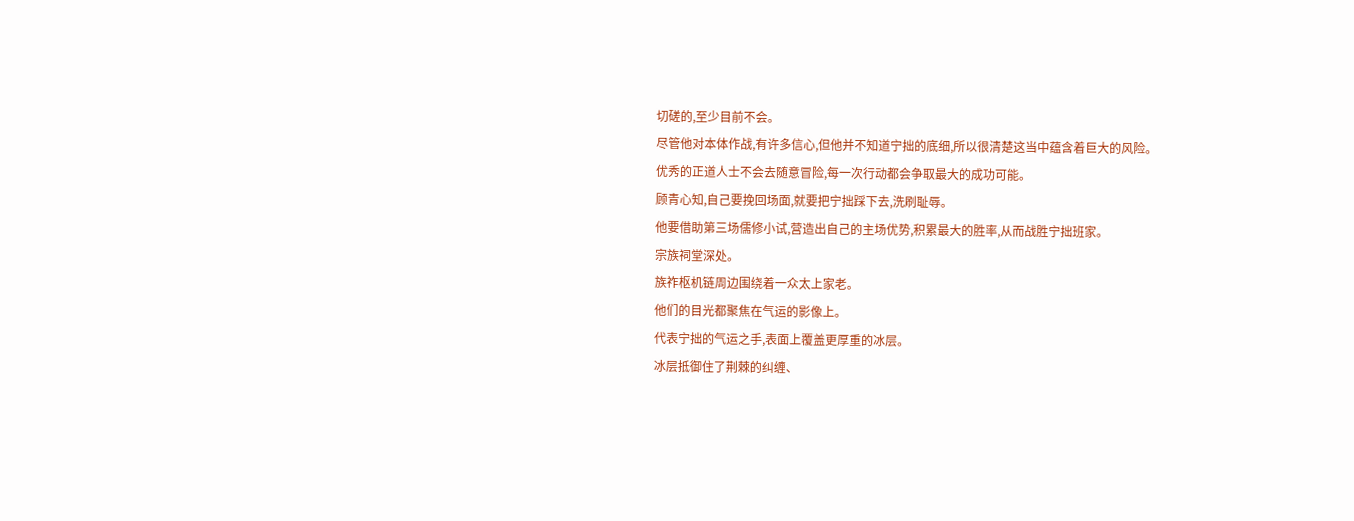切磋的,至少目前不会。
尽管他对本体作战,有许多信心,但他并不知道宁拙的底细,所以很清楚这当中蕴含着巨大的风险。
优秀的正道人士不会去随意冒险,每一次行动都会争取最大的成功可能。
顾青心知,自己要挽回场面,就要把宁拙踩下去,洗刷耻辱。
他要借助第三场儒修小试,营造出自己的主场优势,积累最大的胜率,从而战胜宁拙班家。
宗族祠堂深处。
族祚枢机链周边围绕着一众太上家老。
他们的目光都聚焦在气运的影像上。
代表宁拙的气运之手,表面上覆盖更厚重的冰层。
冰层抵御住了荆棘的纠缠、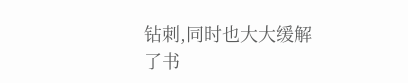钻刺,同时也大大缓解了书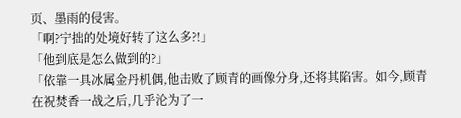页、墨雨的侵害。
「啊?宁拙的处境好转了这么多?!」
「他到底是怎么做到的?」
「依靠一具冰属金丹机偶,他击败了顾青的画像分身,还将其陷害。如今,顾青在祝焚香一战之后,几乎沦为了一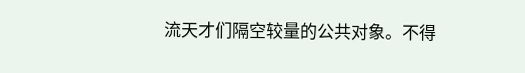流天才们隔空较量的公共对象。不得